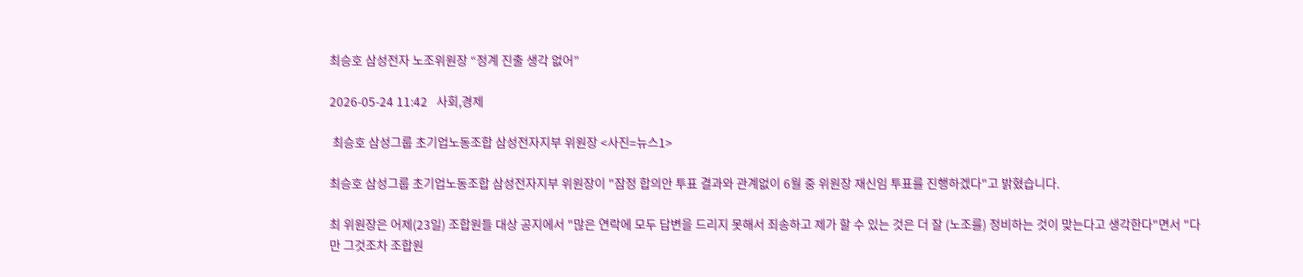최승호 삼성전자 노조위원장 “정계 진출 생각 없어”

2026-05-24 11:42   사회,경제

 최승호 삼성그룹 초기업노동조합 삼성전자지부 위원장 <사진=뉴스1>

최승호 삼성그룹 초기업노동조합 삼성전자지부 위원장이 "잠정 합의안 투표 결과와 관계없이 6월 중 위원장 재신임 투표를 진행하겠다"고 밝혔습니다.

최 위원장은 어제(23일) 조합원들 대상 공지에서 "많은 연락에 모두 답변을 드리지 못해서 죄송하고 제가 할 수 있는 것은 더 잘 (노조를) 정비하는 것이 맞는다고 생각한다"면서 "다만 그것조차 조합원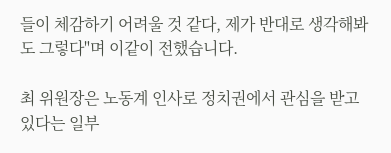들이 체감하기 어려울 것 같다, 제가 반대로 생각해봐도 그렇다"며 이같이 전했습니다.

최 위원장은 노동계 인사로 정치권에서 관심을 받고 있다는 일부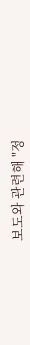보도와 관련해 "정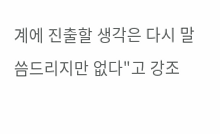계에 진출할 생각은 다시 말씀드리지만 없다"고 강조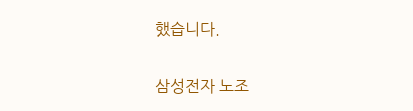했습니다.

삼성전자 노조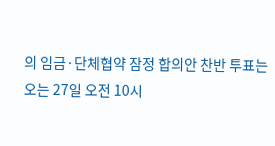의 임금·단체협약 잠정 합의안 찬반 투표는 오는 27일 오전 10시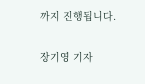까지 진행됩니다.

장기영 기자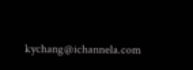kychang@ichannela.com